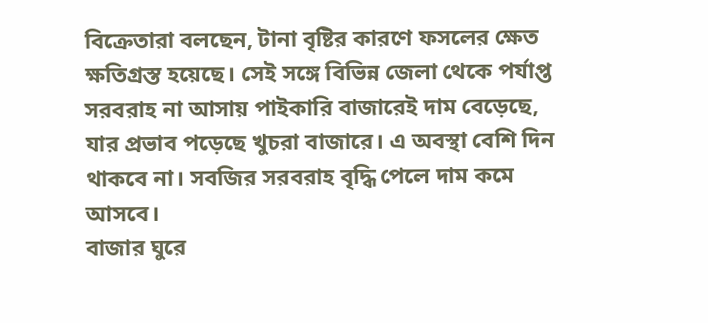বিক্রেতারা বলছেন, টানা বৃষ্টির কারণে ফসলের ক্ষেত ক্ষতিগ্রস্ত হয়েছে। সেই সঙ্গে বিভিন্ন জেলা থেকে পর্যাপ্ত সরবরাহ না আসায় পাইকারি বাজারেই দাম বেড়েছে, যার প্রভাব পড়েছে খুচরা বাজারে। এ অবস্থা বেশি দিন থাকবে না। সবজির সরবরাহ বৃদ্ধি পেলে দাম কমে আসবে।
বাজার ঘুরে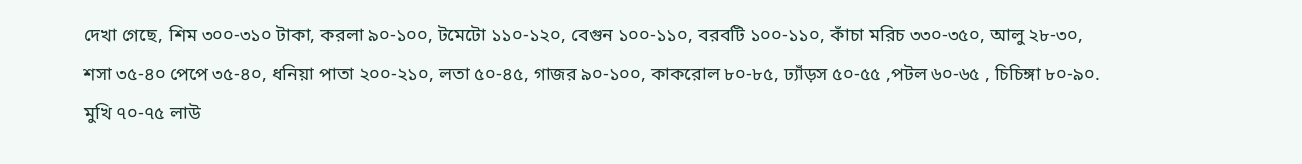দেখা গেছে, শিম ৩০০-৩১০ টাকা, করলা ৯০-১০০, টমেটো ১১০-১২০, বেগুন ১০০-১১০, বরবটি ১০০-১১০, কাঁচা মরিচ ৩৩০-৩৫০, আলু ২৮-৩০, শসা ৩৫-৪০ পেপে ৩৫-৪০, ধনিয়া পাতা ২০০-২১০, লতা ৫০-৪৫, গাজর ৯০-১০০, কাকরোল ৮০-৮৫, ঢ্যাঁড়স ৫০-৫৫ ,পটল ৬০-৬৫ , চিচিঙ্গা ৮০-৯০. মুখি ৭০-৭৫ লাউ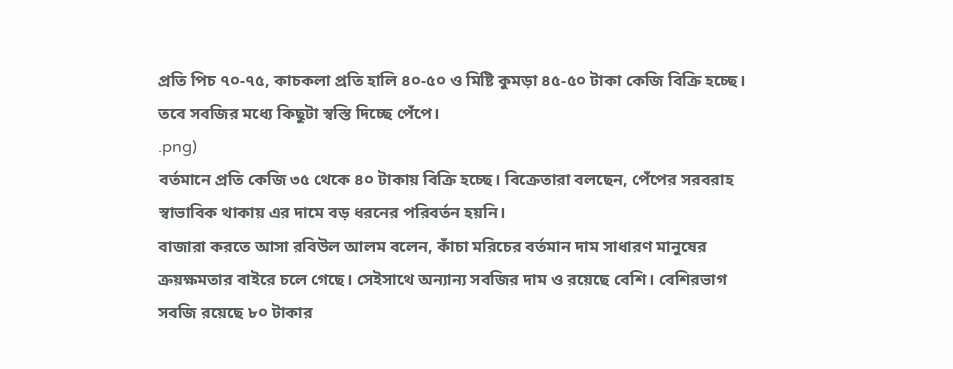প্রতি পিচ ৭০-৭৫, কাচকলা প্রতি হালি ৪০-৫০ ও মিষ্টি কুমড়া ৪৫-৫০ টাকা কেজি বিক্রি হচ্ছে। তবে সবজির মধ্যে কিছুটা স্বস্তি দিচ্ছে পেঁপে।
.png)
বর্তমানে প্রতি কেজি ৩৫ থেকে ৪০ টাকায় বিক্রি হচ্ছে। বিক্রেতারা বলছেন, পেঁপের সরবরাহ স্বাভাবিক থাকায় এর দামে বড় ধরনের পরিবর্তন হয়নি।
বাজারা করতে আসা রবিউল আলম বলেন, কাঁচা মরিচের বর্তমান দাম সাধারণ মানুষের ক্রয়ক্ষমতার বাইরে চলে গেছে। সেইসাথে অন্যান্য সবজির দাম ও রয়েছে বেশি। বেশিরভাগ সবজি রয়েছে ৮০ টাকার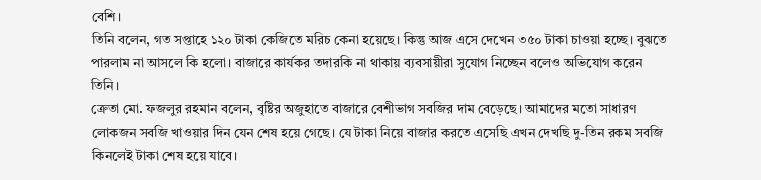বেশি।
তিনি বলেন, গত সপ্তাহে ১২০ টাকা কেজিতে মরিচ কেনা হয়েছে। কিন্তু আজ এসে দেখেন ৩৫০ টাকা চাওয়া হচ্ছে। বুঝতে পারলাম না আসলে কি হলো। বাজারে কার্যকর তদারকি না থাকায় ব্যবসায়ীরা সুযোগ নিচ্ছেন বলেও অভিযোগ করেন তিনি।
ক্রেতা মো. ফজলুর রহমান বলেন, বৃষ্টির অজুহাতে বাজারে বেশীভাগ সবজির দাম বেড়েছে। আমাদের মতো সাধারণ লোকজন সবজি খাওয়ার দিন যেন শেষ হয়ে গেছে। যে টাকা নিয়ে বাজার করতে এসেছি এখন দেখছি দু-তিন রকম সবজি কিনলেই টাকা শেষ হয়ে যাবে।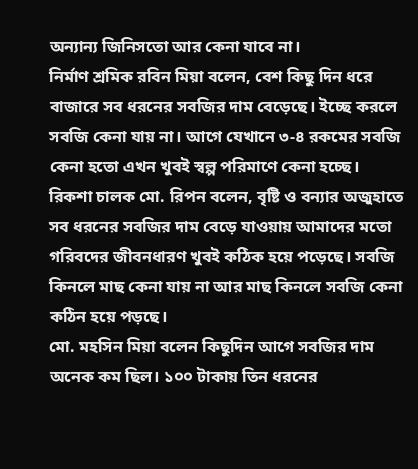অন্যান্য জিনিসতো আর কেনা যাবে না।
নির্মাণ শ্রমিক রবিন মিয়া বলেন, বেশ কিছু দিন ধরে বাজারে সব ধরনের সবজির দাম বেড়েছে। ইচ্ছে করলে সবজি কেনা যায় না। আগে যেখানে ৩-৪ রকমের সবজি কেনা হতো এখন খুবই স্বল্প পরিমাণে কেনা হচ্ছে।
রিকশা চালক মো. রিপন বলেন, বৃষ্টি ও বন্যার অজুহাতে সব ধরনের সবজির দাম বেড়ে যাওয়ায় আমাদের মতো গরিবদের জীবনধারণ খুবই কঠিক হয়ে পড়েছে। সবজি কিনলে মাছ কেনা যায় না আর মাছ কিনলে সবজি কেনা কঠিন হয়ে পড়ছে।
মো. মহসিন মিয়া বলেন কিছুদিন আগে সবজির দাম অনেক কম ছিল। ১০০ টাকায় তিন ধরনের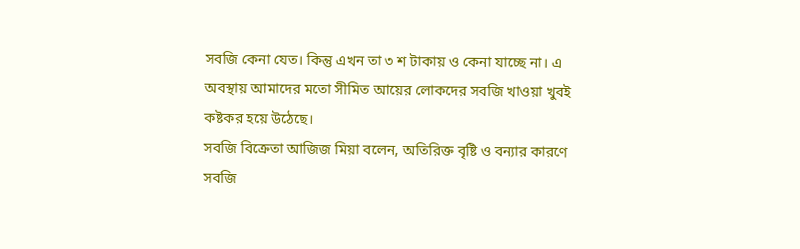সবজি কেনা যেত। কিন্তু এখন তা ৩ শ টাকায় ও কেনা যাচ্ছে না। এ অবস্থায় আমাদের মতো সীমিত আয়ের লোকদের সবজি খাওয়া খুবই কষ্টকর হয়ে উঠেছে।
সবজি বিক্রেতা আজিজ মিয়া বলেন, অতিরিক্ত বৃষ্টি ও বন্যার কারণে সবজি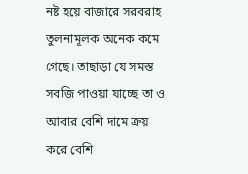নষ্ট হয়ে বাজারে সরবরাহ তুলনামূলক অনেক কমে গেছে। তাছাড়া যে সমস্ত সবজি পাওয়া যাচ্ছে তা ও আবার বেশি দামে ক্রয় করে বেশি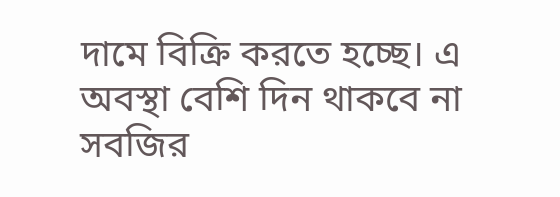দামে বিক্রি করতে হচ্ছে। এ অবস্থা বেশি দিন থাকবে না সবজির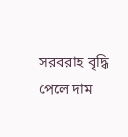সরবরাহ বৃদ্ধি পেলে দাম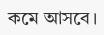কমে আসবে।